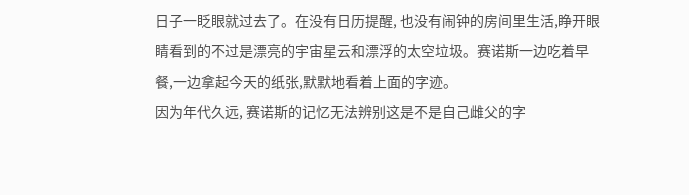日子一眨眼就过去了。在没有日历提醒, 也没有闹钟的房间里生活,睁开眼睛看到的不过是漂亮的宇宙星云和漂浮的太空垃圾。赛诺斯一边吃着早餐,一边拿起今天的纸张,默默地看着上面的字迹。
因为年代久远, 赛诺斯的记忆无法辨别这是不是自己雌父的字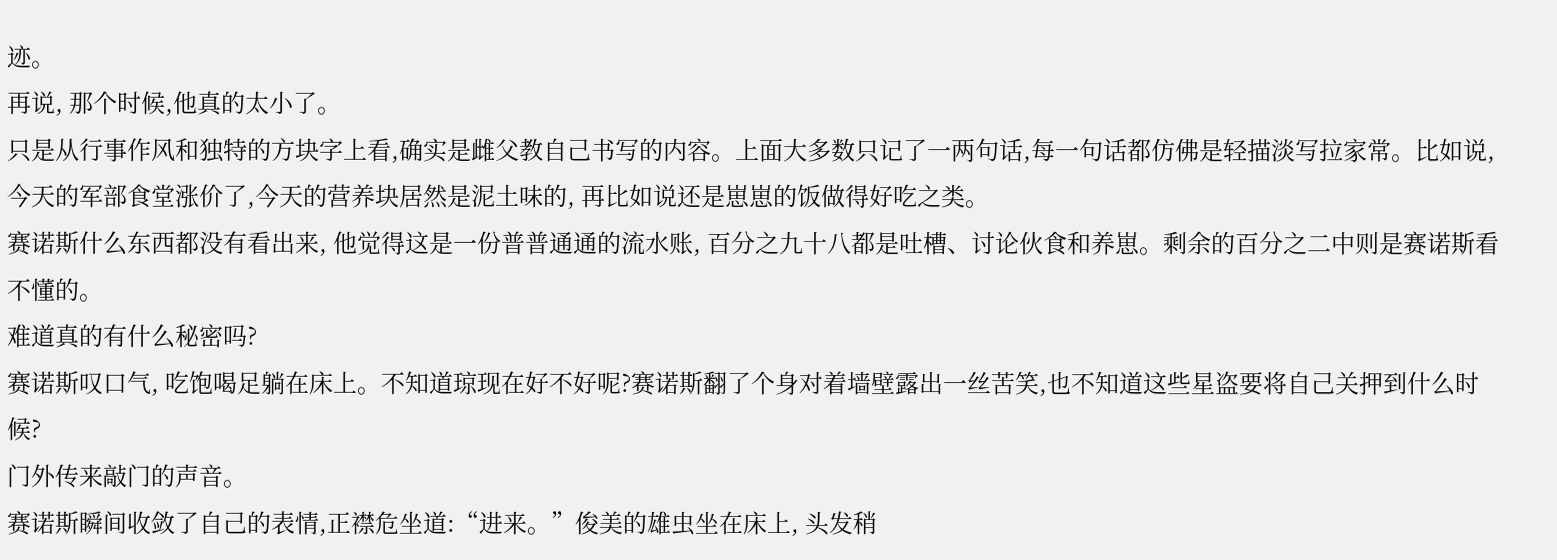迹。
再说, 那个时候,他真的太小了。
只是从行事作风和独特的方块字上看,确实是雌父教自己书写的内容。上面大多数只记了一两句话,每一句话都仿佛是轻描淡写拉家常。比如说,今天的军部食堂涨价了,今天的营养块居然是泥土味的, 再比如说还是崽崽的饭做得好吃之类。
赛诺斯什么东西都没有看出来, 他觉得这是一份普普通通的流水账, 百分之九十八都是吐槽、讨论伙食和养崽。剩余的百分之二中则是赛诺斯看不懂的。
难道真的有什么秘密吗?
赛诺斯叹口气, 吃饱喝足躺在床上。不知道琼现在好不好呢?赛诺斯翻了个身对着墙壁露出一丝苦笑,也不知道这些星盗要将自己关押到什么时候?
门外传来敲门的声音。
赛诺斯瞬间收敛了自己的表情,正襟危坐道:“进来。”俊美的雄虫坐在床上, 头发稍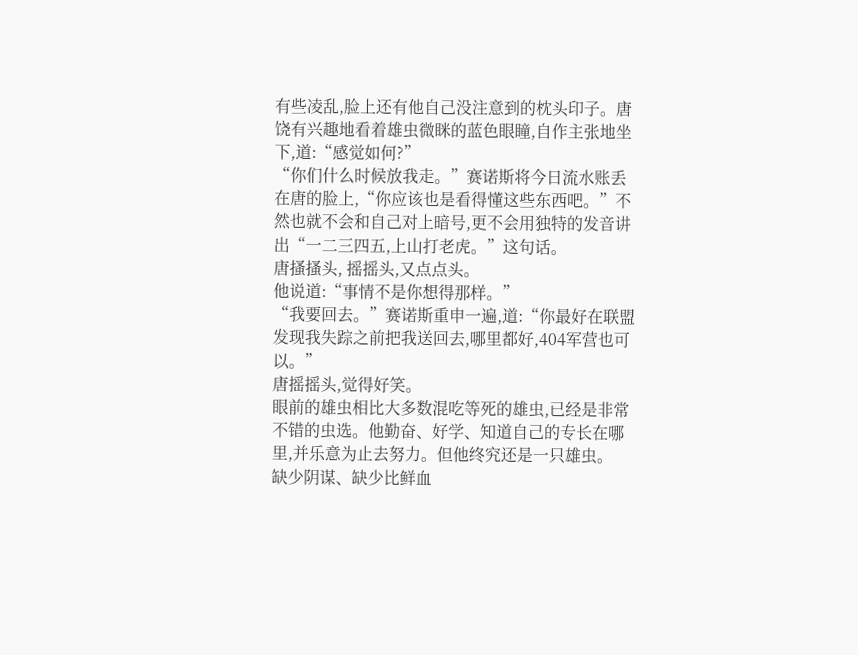有些凌乱,脸上还有他自己没注意到的枕头印子。唐饶有兴趣地看着雄虫微眯的蓝色眼瞳,自作主张地坐下,道:“感觉如何?”
“你们什么时候放我走。”赛诺斯将今日流水账丢在唐的脸上,“你应该也是看得懂这些东西吧。”不然也就不会和自己对上暗号,更不会用独特的发音讲出“一二三四五,上山打老虎。”这句话。
唐搔搔头, 摇摇头,又点点头。
他说道:“事情不是你想得那样。”
“我要回去。”赛诺斯重申一遍,道:“你最好在联盟发现我失踪之前把我送回去,哪里都好,404军营也可以。”
唐摇摇头,觉得好笑。
眼前的雄虫相比大多数混吃等死的雄虫,已经是非常不错的虫选。他勤奋、好学、知道自己的专长在哪里,并乐意为止去努力。但他终究还是一只雄虫。
缺少阴谋、缺少比鲜血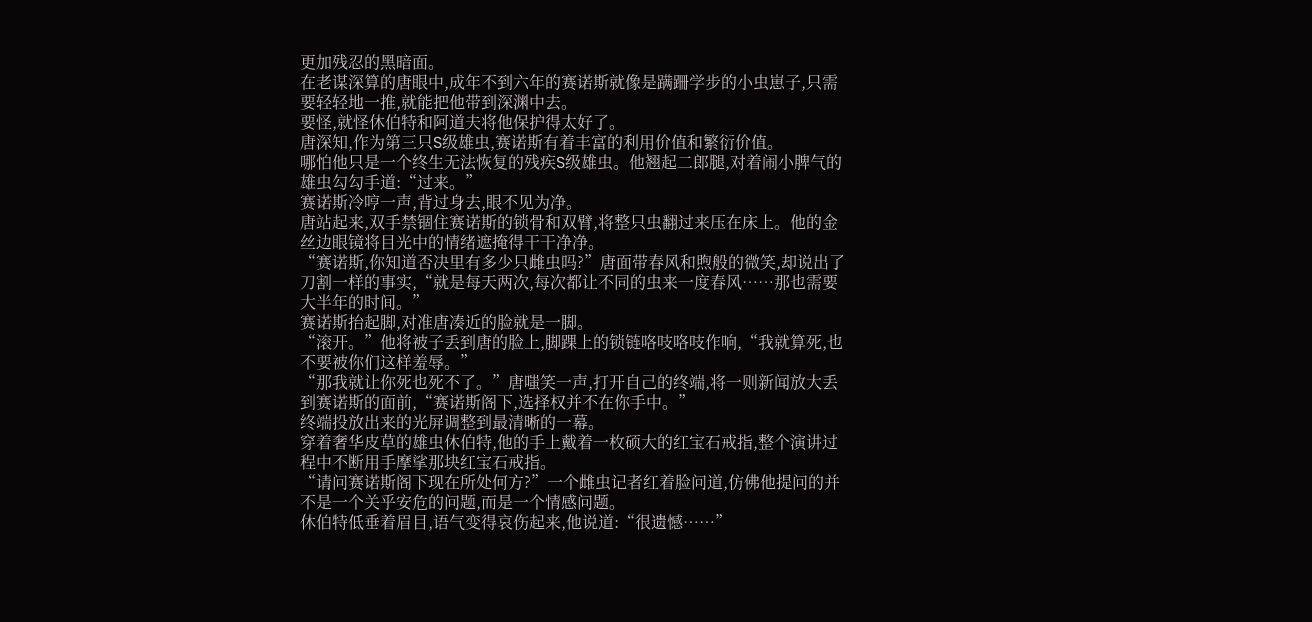更加残忍的黑暗面。
在老谋深算的唐眼中,成年不到六年的赛诺斯就像是蹒跚学步的小虫崽子,只需要轻轻地一推,就能把他带到深渊中去。
要怪,就怪休伯特和阿道夫将他保护得太好了。
唐深知,作为第三只S级雄虫,赛诺斯有着丰富的利用价值和繁衍价值。
哪怕他只是一个终生无法恢复的残疾S级雄虫。他翘起二郎腿,对着闹小脾气的雄虫勾勾手道:“过来。”
赛诺斯冷哼一声,背过身去,眼不见为净。
唐站起来,双手禁锢住赛诺斯的锁骨和双臂,将整只虫翻过来压在床上。他的金丝边眼镜将目光中的情绪遮掩得干干净净。
“赛诺斯,你知道否决里有多少只雌虫吗?”唐面带春风和煦般的微笑,却说出了刀割一样的事实,“就是每天两次,每次都让不同的虫来一度春风……那也需要大半年的时间。”
赛诺斯抬起脚,对准唐凑近的脸就是一脚。
“滚开。”他将被子丢到唐的脸上,脚踝上的锁链咯吱咯吱作响,“我就算死,也不要被你们这样羞辱。”
“那我就让你死也死不了。”唐嗤笑一声,打开自己的终端,将一则新闻放大丢到赛诺斯的面前,“赛诺斯阁下,选择权并不在你手中。”
终端投放出来的光屏调整到最清晰的一幕。
穿着奢华皮草的雄虫休伯特,他的手上戴着一枚硕大的红宝石戒指,整个演讲过程中不断用手摩挲那块红宝石戒指。
“请问赛诺斯阁下现在所处何方?”一个雌虫记者红着脸问道,仿佛他提问的并不是一个关乎安危的问题,而是一个情感问题。
休伯特低垂着眉目,语气变得哀伤起来,他说道:“很遗憾……”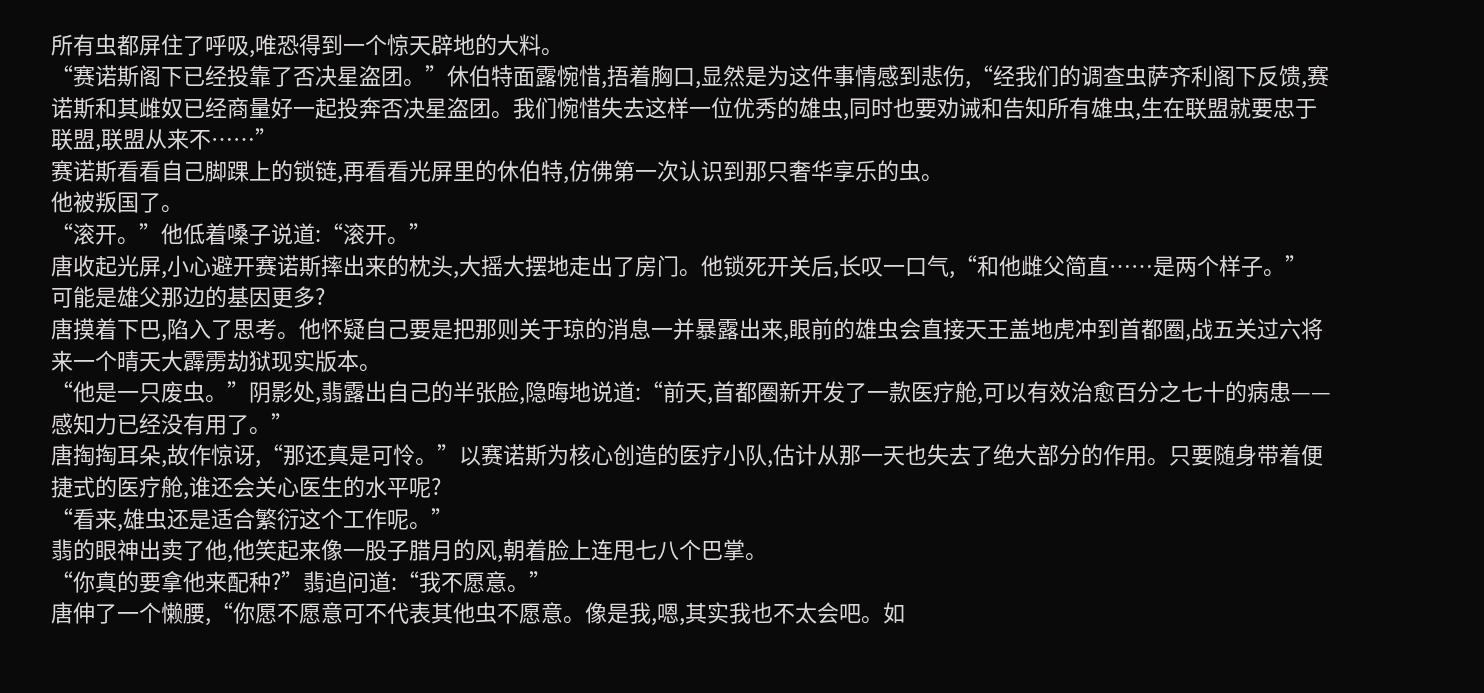所有虫都屏住了呼吸,唯恐得到一个惊天辟地的大料。
“赛诺斯阁下已经投靠了否决星盗团。”休伯特面露惋惜,捂着胸口,显然是为这件事情感到悲伤,“经我们的调查虫萨齐利阁下反馈,赛诺斯和其雌奴已经商量好一起投奔否决星盗团。我们惋惜失去这样一位优秀的雄虫,同时也要劝诫和告知所有雄虫,生在联盟就要忠于联盟,联盟从来不……”
赛诺斯看看自己脚踝上的锁链,再看看光屏里的休伯特,仿佛第一次认识到那只奢华享乐的虫。
他被叛国了。
“滚开。”他低着嗓子说道:“滚开。”
唐收起光屏,小心避开赛诺斯摔出来的枕头,大摇大摆地走出了房门。他锁死开关后,长叹一口气,“和他雌父简直……是两个样子。”
可能是雄父那边的基因更多?
唐摸着下巴,陷入了思考。他怀疑自己要是把那则关于琼的消息一并暴露出来,眼前的雄虫会直接天王盖地虎冲到首都圈,战五关过六将来一个晴天大霹雳劫狱现实版本。
“他是一只废虫。”阴影处,翡露出自己的半张脸,隐晦地说道:“前天,首都圈新开发了一款医疗舱,可以有效治愈百分之七十的病患——感知力已经没有用了。”
唐掏掏耳朵,故作惊讶,“那还真是可怜。”以赛诺斯为核心创造的医疗小队,估计从那一天也失去了绝大部分的作用。只要随身带着便捷式的医疗舱,谁还会关心医生的水平呢?
“看来,雄虫还是适合繁衍这个工作呢。”
翡的眼神出卖了他,他笑起来像一股子腊月的风,朝着脸上连甩七八个巴掌。
“你真的要拿他来配种?”翡追问道:“我不愿意。”
唐伸了一个懒腰,“你愿不愿意可不代表其他虫不愿意。像是我,嗯,其实我也不太会吧。如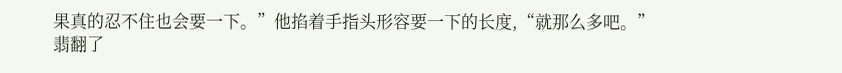果真的忍不住也会要一下。”他掐着手指头形容要一下的长度,“就那么多吧。”
翡翻了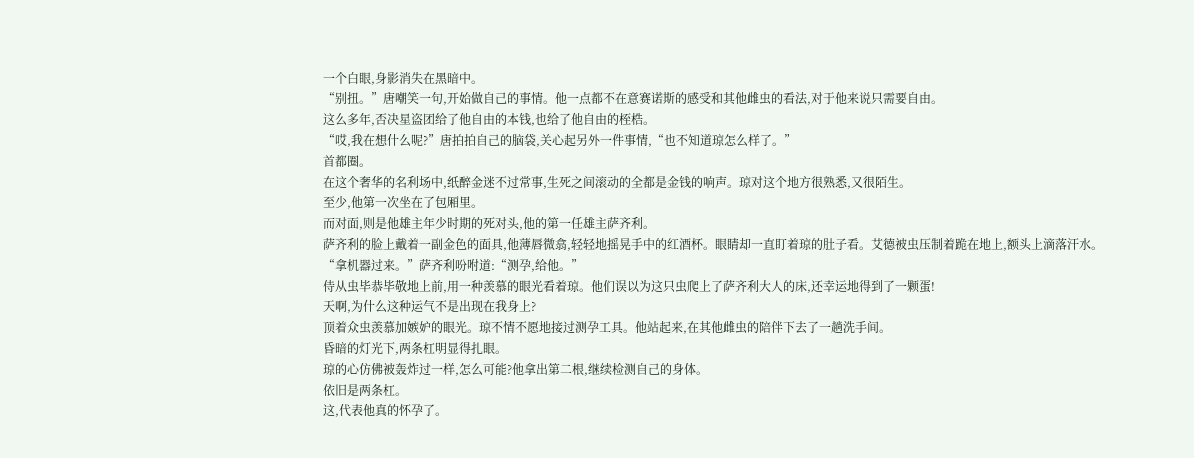一个白眼,身影消失在黑暗中。
“别扭。”唐嘲笑一句,开始做自己的事情。他一点都不在意赛诺斯的感受和其他雌虫的看法,对于他来说只需要自由。
这么多年,否决星盗团给了他自由的本钱,也给了他自由的桎梏。
“哎,我在想什么呢?”唐拍拍自己的脑袋,关心起另外一件事情,“也不知道琼怎么样了。”
首都圈。
在这个奢华的名利场中,纸醉金迷不过常事,生死之间滚动的全都是金钱的响声。琼对这个地方很熟悉,又很陌生。
至少,他第一次坐在了包厢里。
而对面,则是他雄主年少时期的死对头,他的第一任雄主萨齐利。
萨齐利的脸上戴着一副金色的面具,他薄唇微翕,轻轻地摇晃手中的红酒杯。眼睛却一直盯着琼的肚子看。艾德被虫压制着跪在地上,额头上滴落汗水。
“拿机器过来。”萨齐利吩咐道:“测孕,给他。”
侍从虫毕恭毕敬地上前,用一种羡慕的眼光看着琼。他们误以为这只虫爬上了萨齐利大人的床,还幸运地得到了一颗蛋!
天啊,为什么这种运气不是出现在我身上?
顶着众虫羡慕加嫉妒的眼光。琼不情不愿地接过测孕工具。他站起来,在其他雌虫的陪伴下去了一趟洗手间。
昏暗的灯光下,两条杠明显得扎眼。
琼的心仿佛被轰炸过一样,怎么可能?他拿出第二根,继续检测自己的身体。
依旧是两条杠。
这,代表他真的怀孕了。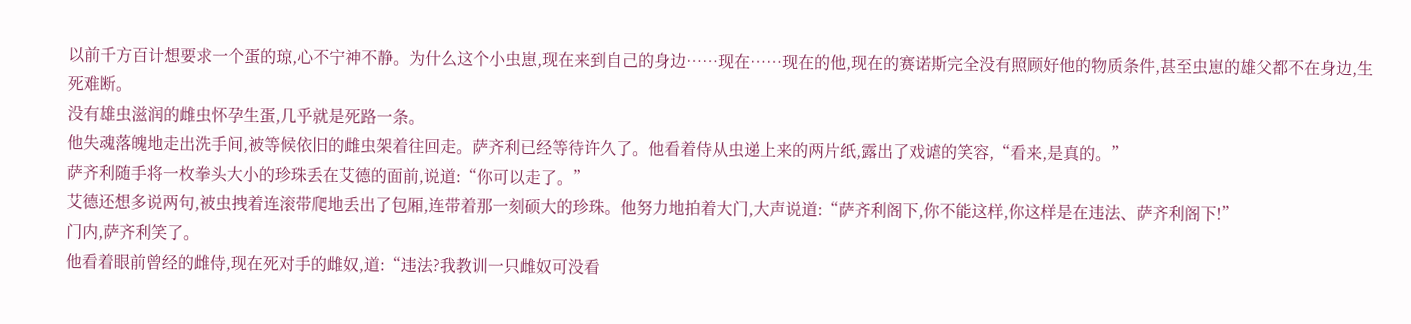以前千方百计想要求一个蛋的琼,心不宁神不静。为什么这个小虫崽,现在来到自己的身边……现在……现在的他,现在的赛诺斯完全没有照顾好他的物质条件,甚至虫崽的雄父都不在身边,生死难断。
没有雄虫滋润的雌虫怀孕生蛋,几乎就是死路一条。
他失魂落魄地走出洗手间,被等候依旧的雌虫架着往回走。萨齐利已经等待许久了。他看着侍从虫递上来的两片纸,露出了戏谑的笑容,“看来,是真的。”
萨齐利随手将一枚拳头大小的珍珠丢在艾德的面前,说道:“你可以走了。”
艾德还想多说两句,被虫拽着连滚带爬地丢出了包厢,连带着那一刻硕大的珍珠。他努力地拍着大门,大声说道:“萨齐利阁下,你不能这样,你这样是在违法、萨齐利阁下!”
门内,萨齐利笑了。
他看着眼前曾经的雌侍,现在死对手的雌奴,道:“违法?我教训一只雌奴可没看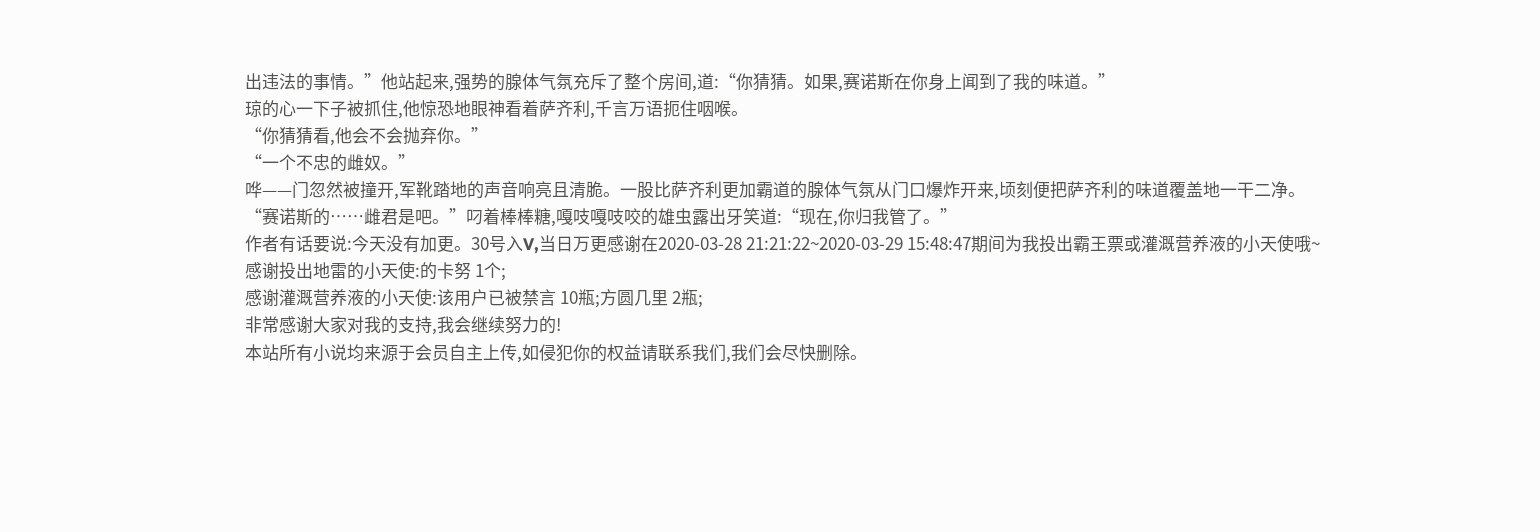出违法的事情。”他站起来,强势的腺体气氛充斥了整个房间,道:“你猜猜。如果,赛诺斯在你身上闻到了我的味道。”
琼的心一下子被抓住,他惊恐地眼神看着萨齐利,千言万语扼住咽喉。
“你猜猜看,他会不会抛弃你。”
“一个不忠的雌奴。”
哗——门忽然被撞开,军靴踏地的声音响亮且清脆。一股比萨齐利更加霸道的腺体气氛从门口爆炸开来,顷刻便把萨齐利的味道覆盖地一干二净。
“赛诺斯的……雌君是吧。”叼着棒棒糖,嘎吱嘎吱咬的雄虫露出牙笑道:“现在,你归我管了。”
作者有话要说:今天没有加更。30号入V,当日万更感谢在2020-03-28 21:21:22~2020-03-29 15:48:47期间为我投出霸王票或灌溉营养液的小天使哦~
感谢投出地雷的小天使:的卡努 1个;
感谢灌溉营养液的小天使:该用户已被禁言 10瓶;方圆几里 2瓶;
非常感谢大家对我的支持,我会继续努力的!
本站所有小说均来源于会员自主上传,如侵犯你的权益请联系我们,我们会尽快删除。